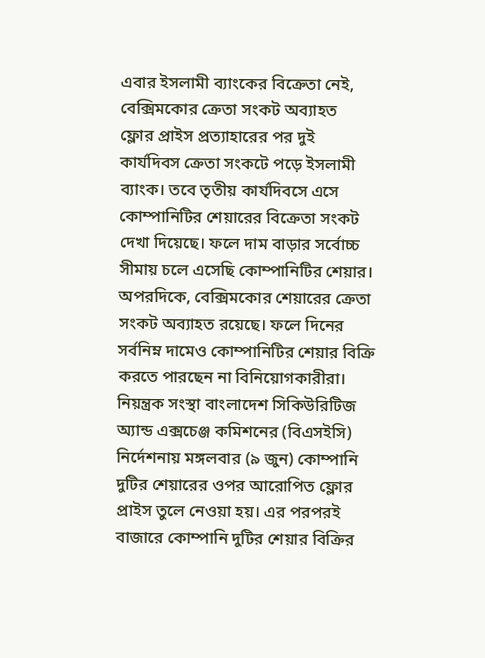এবার ইসলামী ব্যাংকের বিক্রেতা নেই, বেক্সিমকোর ক্রেতা সংকট অব্যাহত
ফ্লোর প্রাইস প্রত্যাহারের পর দুই কার্যদিবস ক্রেতা সংকটে পড়ে ইসলামী ব্যাংক। তবে তৃতীয় কার্যদিবসে এসে কোম্পানিটির শেয়ারের বিক্রেতা সংকট দেখা দিয়েছে। ফলে দাম বাড়ার সর্বোচ্চ সীমায় চলে এসেছি কোম্পানিটির শেয়ার। অপরদিকে, বেক্সিমকোর শেয়ারের ক্রেতা সংকট অব্যাহত রয়েছে। ফলে দিনের সর্বনিম্ন দামেও কোম্পানিটির শেয়ার বিক্রি করতে পারছেন না বিনিয়োগকারীরা। নিয়ন্ত্রক সংস্থা বাংলাদেশ সিকিউরিটিজ অ্যান্ড এক্সচেঞ্জ কমিশনের (বিএসইসি) নির্দেশনায় মঙ্গলবার (৯ জুন) কোম্পানি দুটির শেয়ারের ওপর আরোপিত ফ্লোর প্রাইস তুলে নেওয়া হয়। এর পরপরই বাজারে কোম্পানি দুটির শেয়ার বিক্রির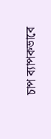চাপ ব্যাপকভাবে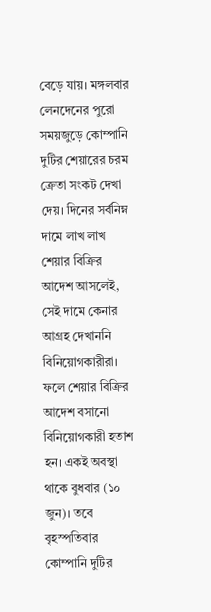বেড়ে যায়। মঙ্গলবার লেনদেনের পুরো সময়জুড়ে কোম্পানি দুটির শেয়ারের চরম ক্রেতা সংকট দেখা দেয়। দিনের সর্বনিম্ন দামে লাখ লাখ শেয়ার বিক্রির আদেশ আসলেই, সেই দামে কেনার আগ্রহ দেখাননি বিনিয়োগকারীরা। ফলে শেয়ার বিক্রির আদেশ বসানো বিনিয়োগকারী হতাশ হন। একই অবস্থা থাকে বুধবার (১০ জুন)। তবে বৃহস্পতিবার কোম্পানি দুটির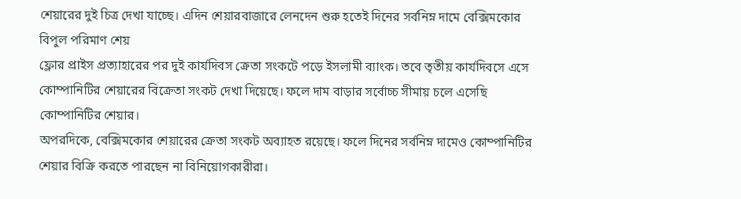শেয়ারের দুই চিত্র দেখা যাচ্ছে। এদিন শেয়ারবাজারে লেনদেন শুরু হতেই দিনের সর্বনিম্ন দামে বেক্সিমকোর বিপুল পরিমাণ শেয়
ফ্লোর প্রাইস প্রত্যাহারের পর দুই কার্যদিবস ক্রেতা সংকটে পড়ে ইসলামী ব্যাংক। তবে তৃতীয় কার্যদিবসে এসে কোম্পানিটির শেয়ারের বিক্রেতা সংকট দেখা দিয়েছে। ফলে দাম বাড়ার সর্বোচ্চ সীমায় চলে এসেছি কোম্পানিটির শেয়ার।
অপরদিকে, বেক্সিমকোর শেয়ারের ক্রেতা সংকট অব্যাহত রয়েছে। ফলে দিনের সর্বনিম্ন দামেও কোম্পানিটির শেয়ার বিক্রি করতে পারছেন না বিনিয়োগকারীরা।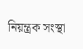নিয়ন্ত্রক সংস্থা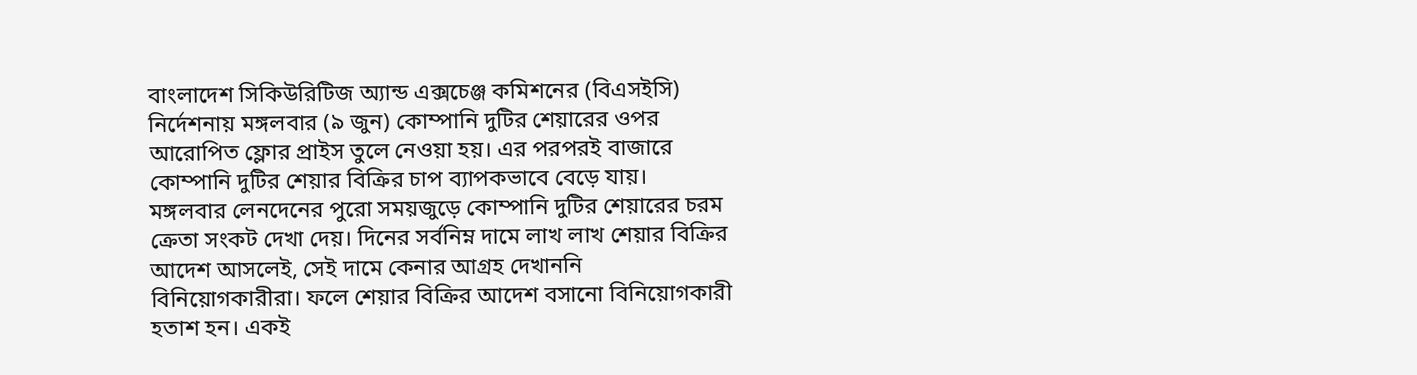বাংলাদেশ সিকিউরিটিজ অ্যান্ড এক্সচেঞ্জ কমিশনের (বিএসইসি) নির্দেশনায় মঙ্গলবার (৯ জুন) কোম্পানি দুটির শেয়ারের ওপর আরোপিত ফ্লোর প্রাইস তুলে নেওয়া হয়। এর পরপরই বাজারে কোম্পানি দুটির শেয়ার বিক্রির চাপ ব্যাপকভাবে বেড়ে যায়।
মঙ্গলবার লেনদেনের পুরো সময়জুড়ে কোম্পানি দুটির শেয়ারের চরম ক্রেতা সংকট দেখা দেয়। দিনের সর্বনিম্ন দামে লাখ লাখ শেয়ার বিক্রির আদেশ আসলেই, সেই দামে কেনার আগ্রহ দেখাননি বিনিয়োগকারীরা। ফলে শেয়ার বিক্রির আদেশ বসানো বিনিয়োগকারী হতাশ হন। একই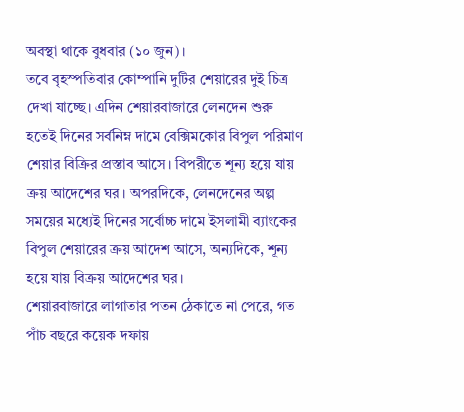অবস্থা থাকে বুধবার (১০ জুন)।
তবে বৃহস্পতিবার কোম্পানি দুটির শেয়ারের দুই চিত্র দেখা যাচ্ছে। এদিন শেয়ারবাজারে লেনদেন শুরু হতেই দিনের সর্বনিম্ন দামে বেক্সিমকোর বিপুল পরিমাণ শেয়ার বিক্রির প্রস্তাব আসে। বিপরীতে শূন্য হয়ে যায় ক্রয় আদেশের ঘর। অপরদিকে, লেনদেনের অল্প সময়ের মধ্যেই দিনের সর্বোচ্চ দামে ইসলামী ব্যাংকের বিপুল শেয়ারের ক্রয় আদেশ আসে, অন্যদিকে, শূন্য হয়ে যায় বিক্রয় আদেশের ঘর।
শেয়ারবাজারে লাগাতার পতন ঠেকাতে না পেরে, গত পাঁচ বছরে কয়েক দফায়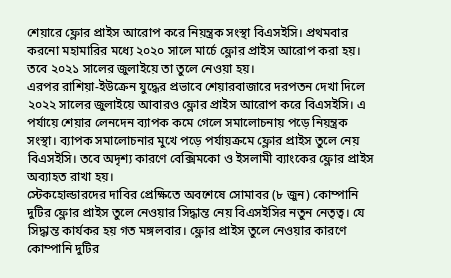শেয়ারে ফ্লোর প্রাইস আরোপ করে নিয়ন্ত্রক সংস্থা বিএসইসি। প্রথমবার করনো মহামারির মধ্যে ২০২০ সালে মার্চে ফ্লোর প্রাইস আরোপ করা হয়। তবে ২০২১ সালের জুলাইয়ে তা তুলে নেওয়া হয়।
এরপর রাশিয়া-ইউক্রেন যুদ্ধের প্রভাবে শেয়ারবাজারে দরপতন দেখা দিলে ২০২২ সালের জুলাইয়ে আবারও ফ্লোর প্রাইস আরোপ করে বিএসইসি। এ পর্যায়ে শেয়ার লেনদেন ব্যাপক কমে গেলে সমালোচনায় পড়ে নিয়ন্ত্রক সংস্থা। ব্যাপক সমালোচনার মুখে পড়ে পর্যায়ক্রমে ফ্লোর প্রাইস তুলে নেয় বিএসইসি। তবে অদৃশ্য কারণে বেক্সিমকো ও ইসলামী ব্যাংকের ফ্লোর প্রাইস অব্যাহত রাখা হয়।
স্টেকহোল্ডারদের দাবির প্রেক্ষিতে অবশেষে সোমাবর (৮ জুন) কোম্পানি দুটির ফ্লোর প্রাইস তুলে নেওয়ার সিদ্ধান্ত নেয় বিএসইসির নতুন নেতৃত্ব। যে সিদ্ধান্ত কার্যকর হয় গত মঙ্গলবার। ফ্লোর প্রাইস তুলে নেওয়ার কারণে কোম্পানি দুটির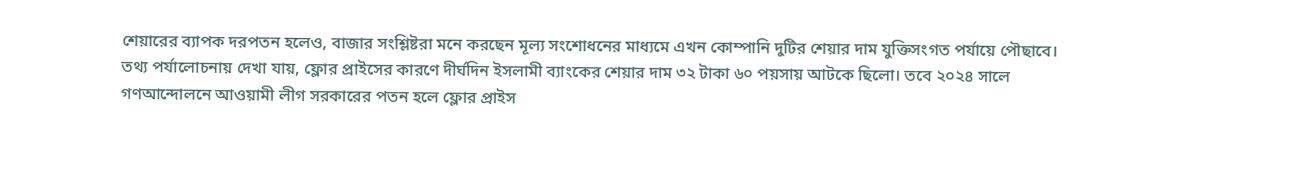শেয়ারের ব্যাপক দরপতন হলেও, বাজার সংশ্লিষ্টরা মনে করছেন মূল্য সংশোধনের মাধ্যমে এখন কোম্পানি দুটির শেয়ার দাম যুক্তিসংগত পর্যায়ে পৌছাবে।
তথ্য পর্যালোচনায় দেখা যায়, ফ্লোর প্রাইসের কারণে দীর্ঘদিন ইসলামী ব্যাংকের শেয়ার দাম ৩২ টাকা ৬০ পয়সায় আটকে ছিলো। তবে ২০২৪ সালে গণআন্দোলনে আওয়ামী লীগ সরকারের পতন হলে ফ্লোর প্রাইস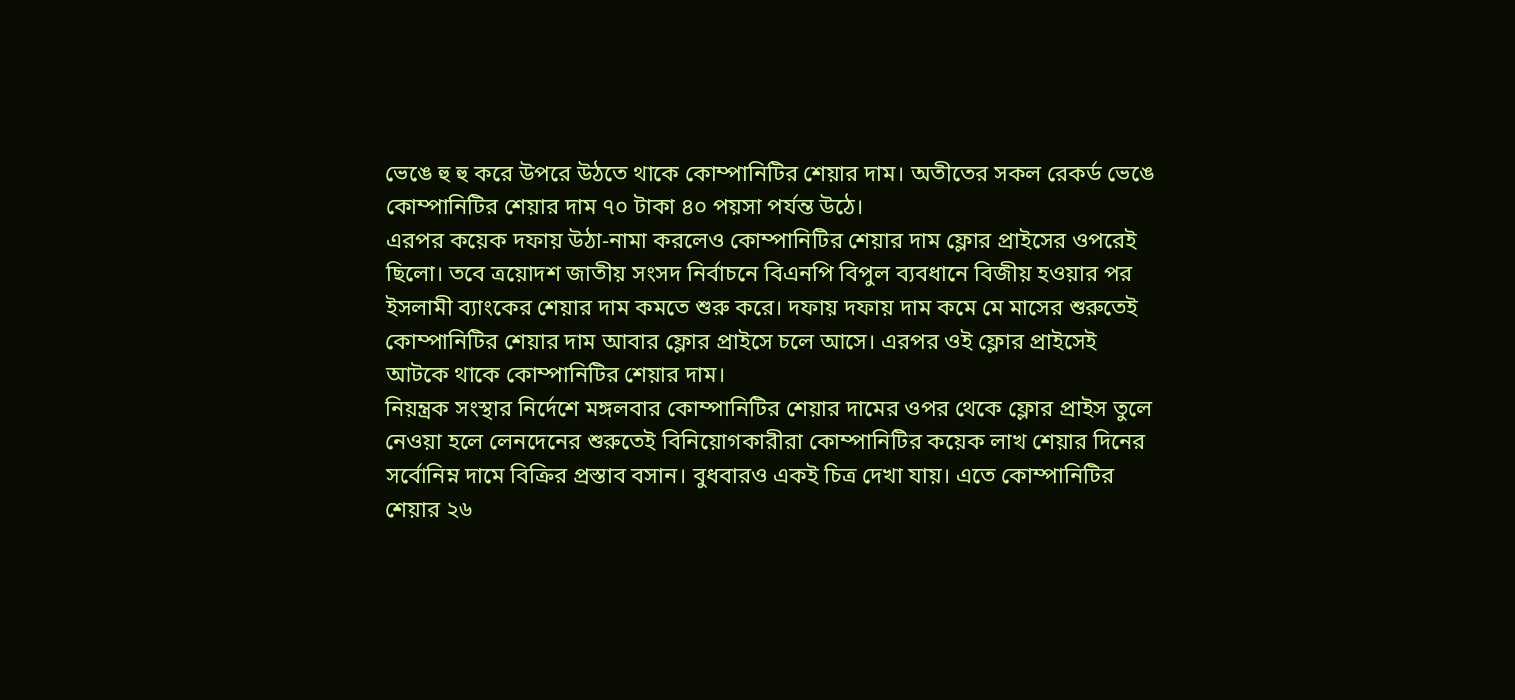ভেঙে হু হু করে উপরে উঠতে থাকে কোম্পানিটির শেয়ার দাম। অতীতের সকল রেকর্ড ভেঙে কোম্পানিটির শেয়ার দাম ৭০ টাকা ৪০ পয়সা পর্যন্ত উঠে।
এরপর কয়েক দফায় উঠা-নামা করলেও কোম্পানিটির শেয়ার দাম ফ্লোর প্রাইসের ওপরেই ছিলো। তবে ত্রয়োদশ জাতীয় সংসদ নির্বাচনে বিএনপি বিপুল ব্যবধানে বিজীয় হওয়ার পর ইসলামী ব্যাংকের শেয়ার দাম কমতে শুরু করে। দফায় দফায় দাম কমে মে মাসের শুরুতেই কোম্পানিটির শেয়ার দাম আবার ফ্লোর প্রাইসে চলে আসে। এরপর ওই ফ্লোর প্রাইসেই আটকে থাকে কোম্পানিটির শেয়ার দাম।
নিয়ন্ত্রক সংস্থার নির্দেশে মঙ্গলবার কোম্পানিটির শেয়ার দামের ওপর থেকে ফ্লোর প্রাইস তুলে নেওয়া হলে লেনদেনের শুরুতেই বিনিয়োগকারীরা কোম্পানিটির কয়েক লাখ শেয়ার দিনের সর্বোনিম্ন দামে বিক্রির প্রস্তাব বসান। বুধবারও একই চিত্র দেখা যায়। এতে কোম্পানিটির শেয়ার ২৬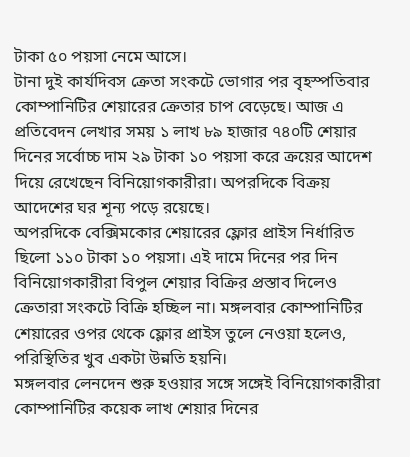টাকা ৫০ পয়সা নেমে আসে।
টানা দুই কার্যদিবস ক্রেতা সংকটে ভোগার পর বৃহস্পতিবার কোম্পানিটির শেয়ারের ক্রেতার চাপ বেড়েছে। আজ এ প্রতিবেদন লেখার সময় ১ লাখ ৮৯ হাজার ৭৪০টি শেয়ার দিনের সর্বোচ্চ দাম ২৯ টাকা ১০ পয়সা করে ক্রয়ের আদেশ দিয়ে রেখেছেন বিনিয়োগকারীরা। অপরদিকে বিক্রয় আদেশের ঘর শূন্য পড়ে রয়েছে।
অপরদিকে বেক্সিমকোর শেয়ারের ফ্লোর প্রাইস নির্ধারিত ছিলো ১১০ টাকা ১০ পয়সা। এই দামে দিনের পর দিন বিনিয়োগকারীরা বিপুল শেয়ার বিক্রির প্রস্তাব দিলেও ক্রেতারা সংকটে বিক্রি হচ্ছিল না। মঙ্গলবার কোম্পানিটির শেয়ারের ওপর থেকে ফ্লোর প্রাইস তুলে নেওয়া হলেও, পরিস্থিতির খুব একটা উন্নতি হয়নি।
মঙ্গলবার লেনদেন শুরু হওয়ার সঙ্গে সঙ্গেই বিনিয়োগকারীরা কোম্পানিটির কয়েক লাখ শেয়ার দিনের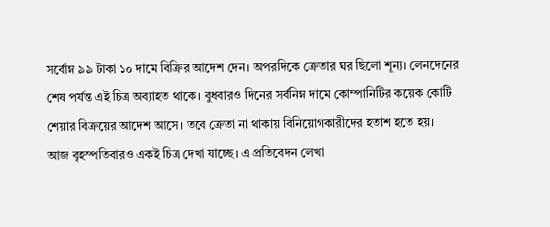সর্বোম্ন ৯৯ টাকা ১০ দামে বিক্রির আদেশ দেন। অপরদিকে ক্রেতার ঘর ছিলো শূন্য। লেনদেনের শেষ পর্যন্ত এই চিত্র অব্যাহত থাকে। বুধবারও দিনের সর্বনিম্ন দামে কোম্পানিটির কয়েক কোটি শেয়ার বিক্রয়ের আদেশ আসে। তবে ক্রেতা না থাকায় বিনিয়োগকারীদের হতাশ হতে হয়।
আজ বৃহস্পতিবারও একই চিত্র দেখা যাচ্ছে। এ প্রতিবেদন লেখা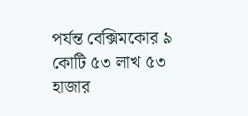পর্যন্ত বেক্সিমকোর ৯ কোটি ৫৩ লাখ ৫৩ হাজার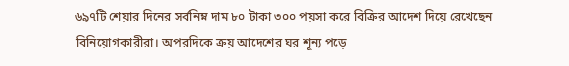৬৯৭টি শেয়ার দিনের সর্বনিম্ন দাম ৮০ টাকা ৩০০ পয়সা করে বিক্রির আদেশ দিয়ে রেখেছেন বিনিয়োগকারীরা। অপরদিকে ক্রয় আদেশের ঘর শূন্য পড়ে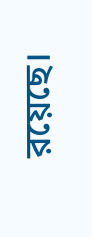রয়েছে।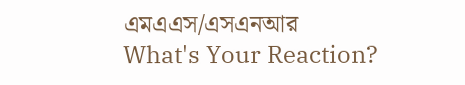এমএএস/এসএনআর
What's Your Reaction?